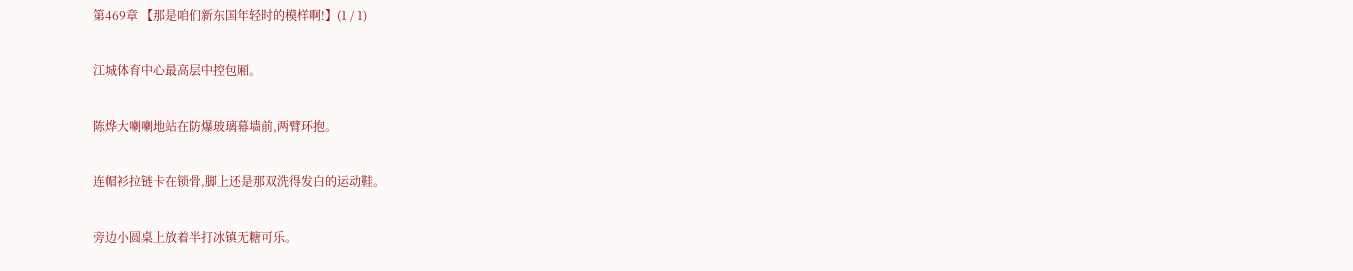第469章 【那是咱们新东国年轻时的模样啊!】(1 / 1)

江城体育中心最高层中控包厢。

陈烨大喇喇地站在防爆玻璃幕墙前,两臂环抱。

连帽衫拉链卡在锁骨,脚上还是那双洗得发白的运动鞋。

旁边小圆桌上放着半打冰镇无糖可乐。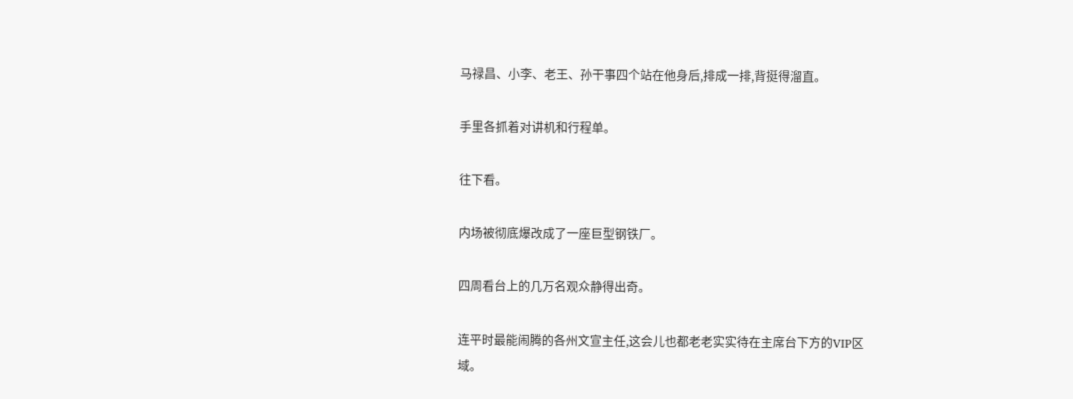马禄昌、小李、老王、孙干事四个站在他身后,排成一排,背挺得溜直。

手里各抓着对讲机和行程单。

往下看。

内场被彻底爆改成了一座巨型钢铁厂。

四周看台上的几万名观众静得出奇。

连平时最能闹腾的各州文宣主任,这会儿也都老老实实待在主席台下方的VIP区域。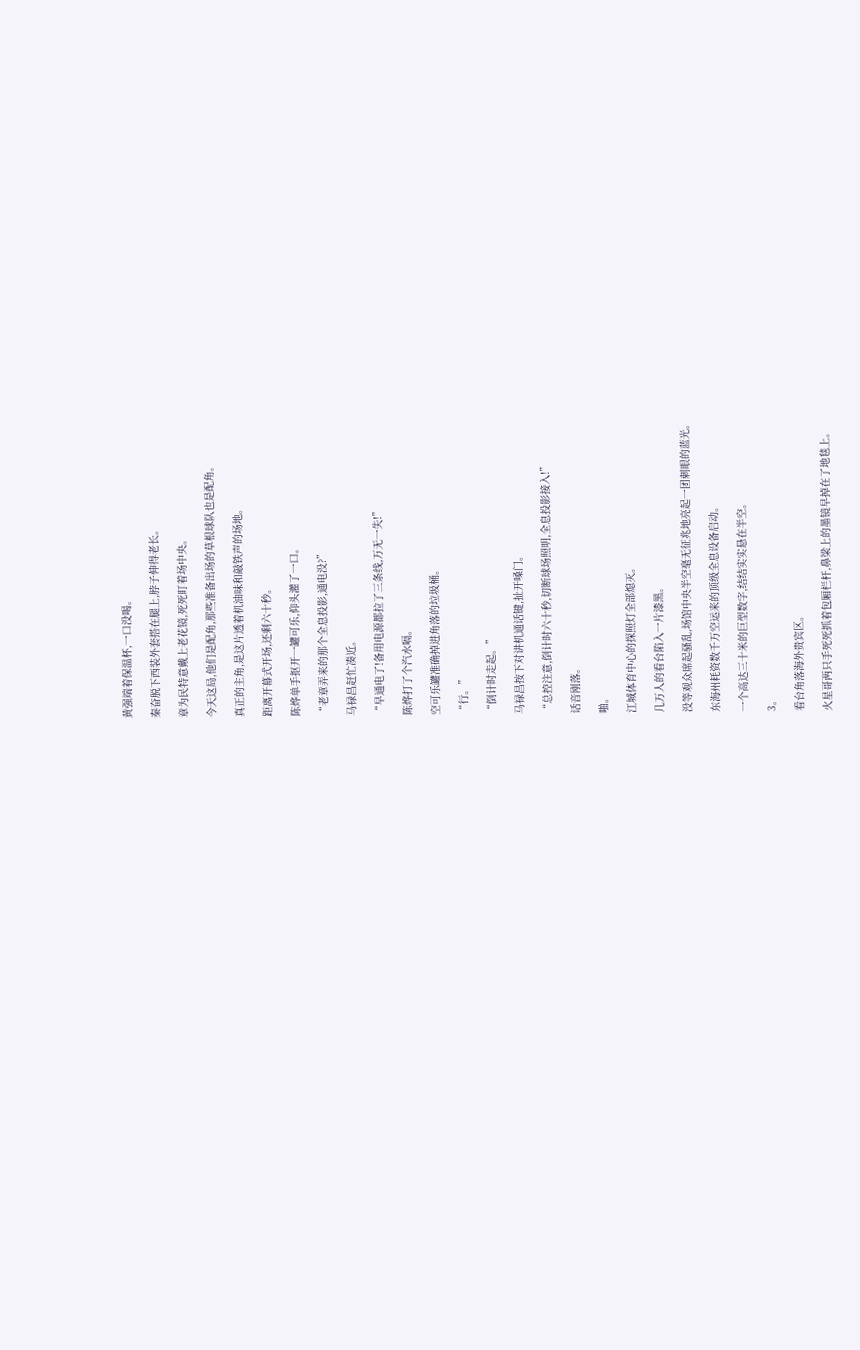黄强端着保温杯,一口没喝。

秦奋脱下西装外套搭在腿上,脖子伸得老长。

章为民特意戴上老花镜,死死盯着场中央。

今天这局,他们是配角,那些准备出场的草根球队也是配角。

真正的主角,是这片透着机油味和敲铁声的场地。

距离开幕式开场,还剩六十秒。

陈烨单手抠开一罐可乐,仰头灌了一口。

“老章弄来的那个全息投影,通电没?”

马禄昌赶忙凑近。

“早通电了!备用电源都拉了三条线,万无一失!”

陈烨打了个汽水嗝。

空可乐罐准确掉进角落的垃圾桶。

“行。”

“倒计时走起。”

马禄昌按下对讲机通话键,扯开嗓门。

“总控注意,倒计时六十秒,切断球场照明,全息投影接入!”

话音刚落。

啪。

江城体育中心的探照灯全部熄灭。

几万人的看台陷入一片漆黑。

没等观众席起骚乱,场馆中央半空毫无征兆地亮起一团刺眼的蓝光。

东海州耗资数千万空运来的顶级全息设备启动。

一个高达三十米的巨型数字,结结实实悬在半空。

3。

看台角落海外贵宾区。

火星哥两只手死死抓着包厢栏杆,鼻梁上的墨镜早掉在了地毯上。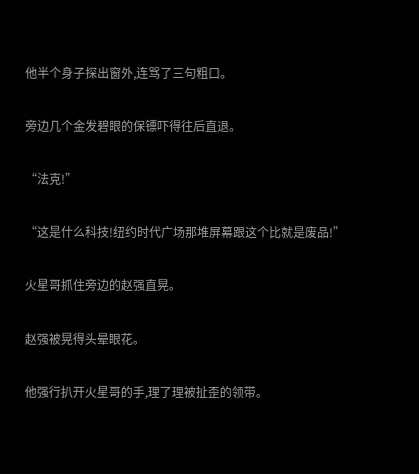他半个身子探出窗外,连骂了三句粗口。

旁边几个金发碧眼的保镖吓得往后直退。

“法克!”

“这是什么科技!纽约时代广场那堆屏幕跟这个比就是废品!”

火星哥抓住旁边的赵强直晃。

赵强被晃得头晕眼花。

他强行扒开火星哥的手,理了理被扯歪的领带。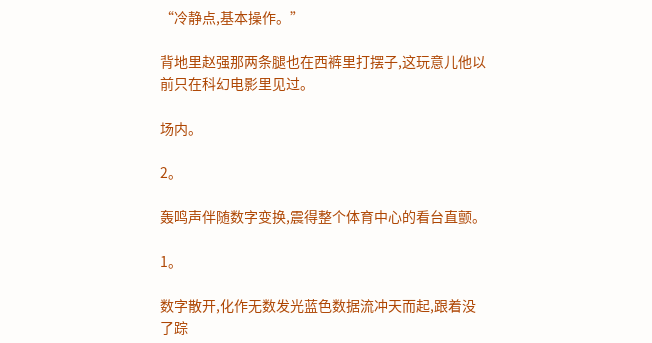“冷静点,基本操作。”

背地里赵强那两条腿也在西裤里打摆子,这玩意儿他以前只在科幻电影里见过。

场内。

2。

轰鸣声伴随数字变换,震得整个体育中心的看台直颤。

1。

数字散开,化作无数发光蓝色数据流冲天而起,跟着没了踪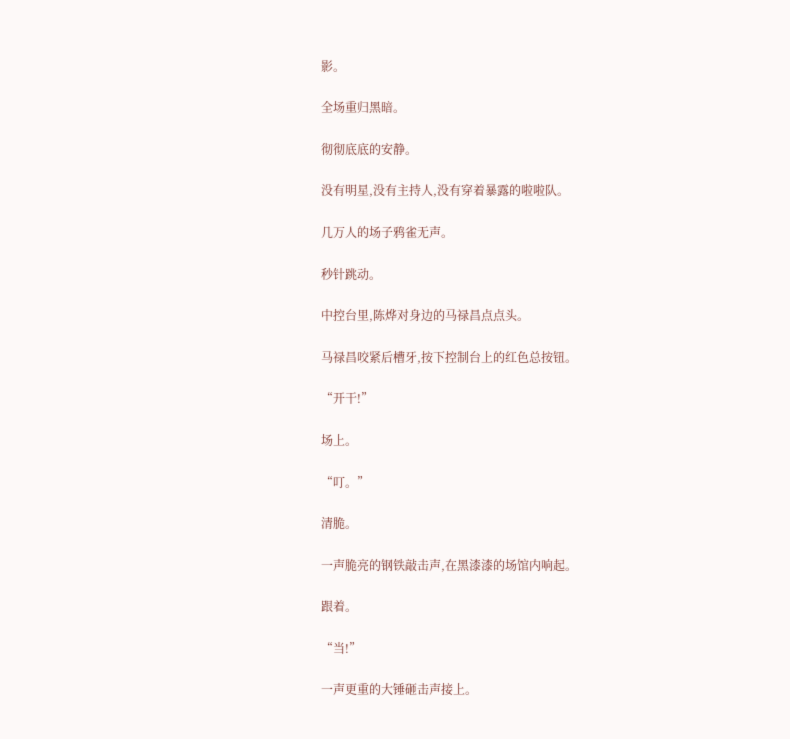影。

全场重归黑暗。

彻彻底底的安静。

没有明星,没有主持人,没有穿着暴露的啦啦队。

几万人的场子鸦雀无声。

秒针跳动。

中控台里,陈烨对身边的马禄昌点点头。

马禄昌咬紧后槽牙,按下控制台上的红色总按钮。

“开干!”

场上。

“叮。”

清脆。

一声脆亮的钢铁敲击声,在黑漆漆的场馆内响起。

跟着。

“当!”

一声更重的大锤砸击声接上。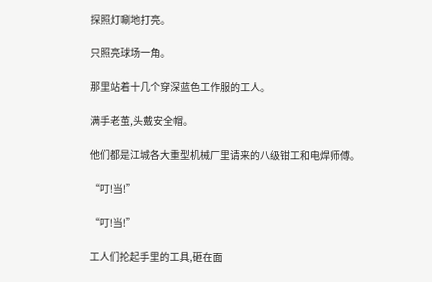探照灯唰地打亮。

只照亮球场一角。

那里站着十几个穿深蓝色工作服的工人。

满手老茧,头戴安全帽。

他们都是江城各大重型机械厂里请来的八级钳工和电焊师傅。

“叮!当!”

“叮!当!”

工人们抡起手里的工具,砸在面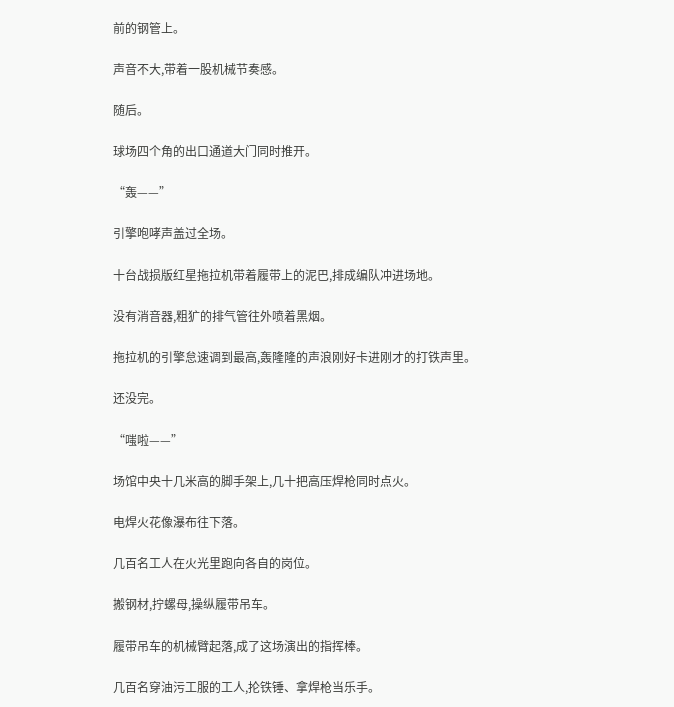前的钢管上。

声音不大,带着一股机械节奏感。

随后。

球场四个角的出口通道大门同时推开。

“轰——”

引擎咆哮声盖过全场。

十台战损版红星拖拉机带着履带上的泥巴,排成编队冲进场地。

没有消音器,粗犷的排气管往外喷着黑烟。

拖拉机的引擎怠速调到最高,轰隆隆的声浪刚好卡进刚才的打铁声里。

还没完。

“嗤啦——”

场馆中央十几米高的脚手架上,几十把高压焊枪同时点火。

电焊火花像瀑布往下落。

几百名工人在火光里跑向各自的岗位。

搬钢材,拧螺母,操纵履带吊车。

履带吊车的机械臂起落,成了这场演出的指挥棒。

几百名穿油污工服的工人,抡铁锤、拿焊枪当乐手。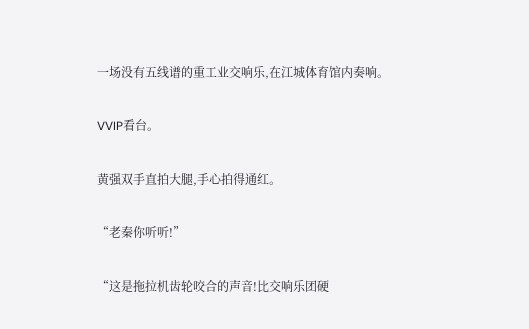一场没有五线谱的重工业交响乐,在江城体育馆内奏响。

VVIP看台。

黄强双手直拍大腿,手心拍得通红。

“老秦你听听!”

“这是拖拉机齿轮咬合的声音!比交响乐团硬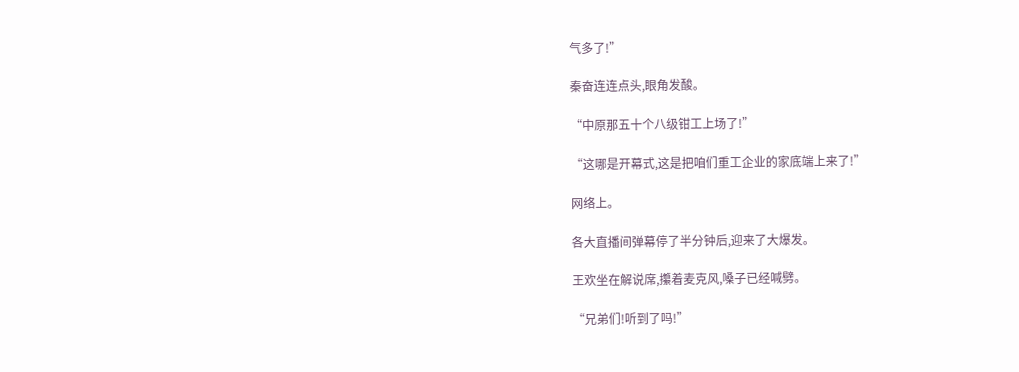气多了!”

秦奋连连点头,眼角发酸。

“中原那五十个八级钳工上场了!”

“这哪是开幕式,这是把咱们重工企业的家底端上来了!”

网络上。

各大直播间弹幕停了半分钟后,迎来了大爆发。

王欢坐在解说席,攥着麦克风,嗓子已经喊劈。

“兄弟们!听到了吗!”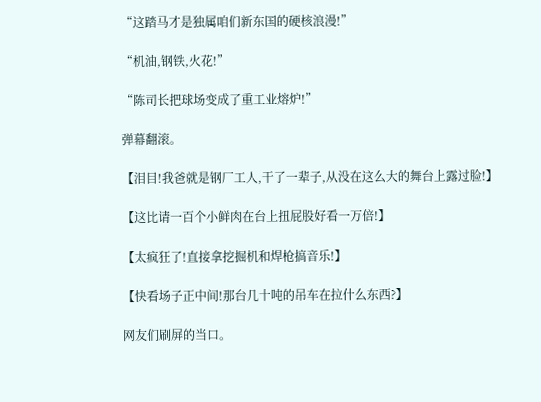“这踏马才是独属咱们新东国的硬核浪漫!”

“机油,钢铁,火花!”

“陈司长把球场变成了重工业熔炉!”

弹幕翻滚。

【泪目!我爸就是钢厂工人,干了一辈子,从没在这么大的舞台上露过脸!】

【这比请一百个小鲜肉在台上扭屁股好看一万倍!】

【太疯狂了!直接拿挖掘机和焊枪搞音乐!】

【快看场子正中间!那台几十吨的吊车在拉什么东西?】

网友们刷屏的当口。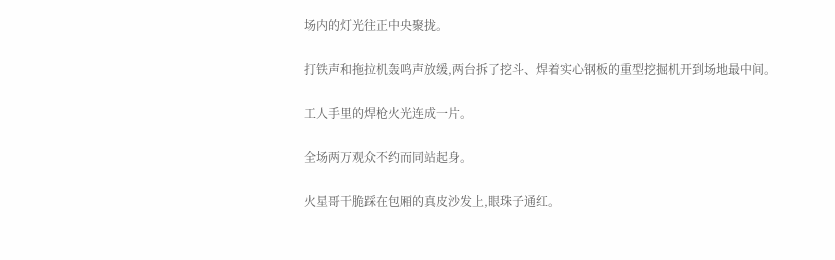场内的灯光往正中央聚拢。

打铁声和拖拉机轰鸣声放缓,两台拆了挖斗、焊着实心钢板的重型挖掘机开到场地最中间。

工人手里的焊枪火光连成一片。

全场两万观众不约而同站起身。

火星哥干脆踩在包厢的真皮沙发上,眼珠子通红。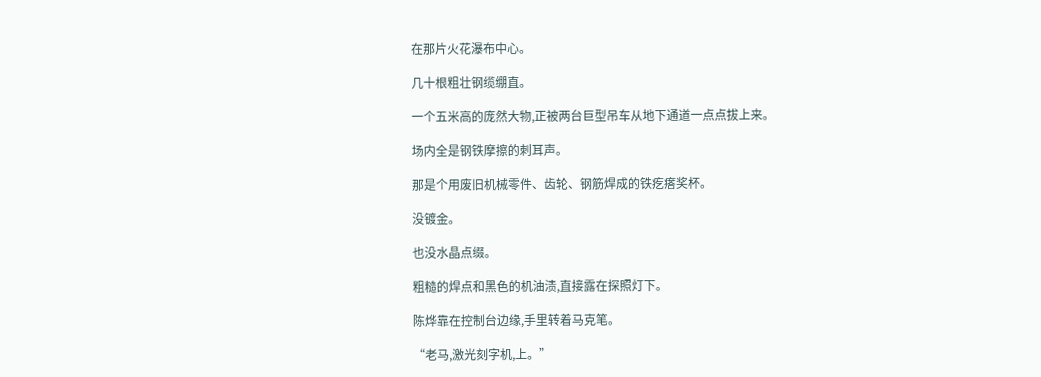在那片火花瀑布中心。

几十根粗壮钢缆绷直。

一个五米高的庞然大物,正被两台巨型吊车从地下通道一点点拔上来。

场内全是钢铁摩擦的刺耳声。

那是个用废旧机械零件、齿轮、钢筋焊成的铁疙瘩奖杯。

没镀金。

也没水晶点缀。

粗糙的焊点和黑色的机油渍,直接露在探照灯下。

陈烨靠在控制台边缘,手里转着马克笔。

“老马,激光刻字机,上。”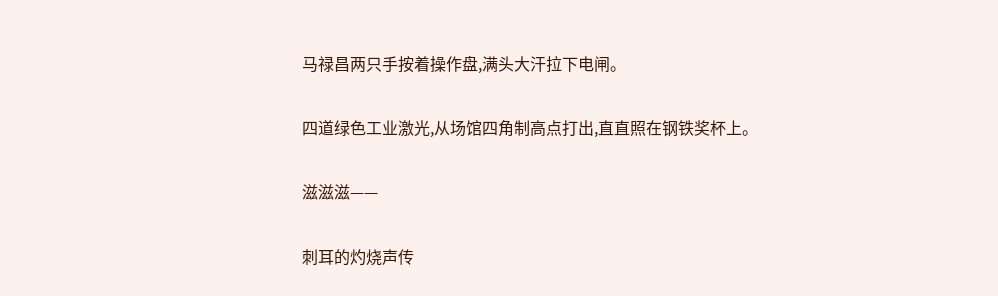马禄昌两只手按着操作盘,满头大汗拉下电闸。

四道绿色工业激光,从场馆四角制高点打出,直直照在钢铁奖杯上。

滋滋滋——

刺耳的灼烧声传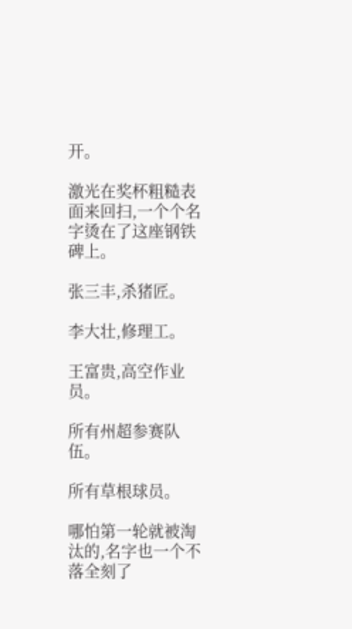开。

激光在奖杯粗糙表面来回扫,一个个名字烫在了这座钢铁碑上。

张三丰,杀猪匠。

李大壮,修理工。

王富贵,高空作业员。

所有州超参赛队伍。

所有草根球员。

哪怕第一轮就被淘汰的,名字也一个不落全刻了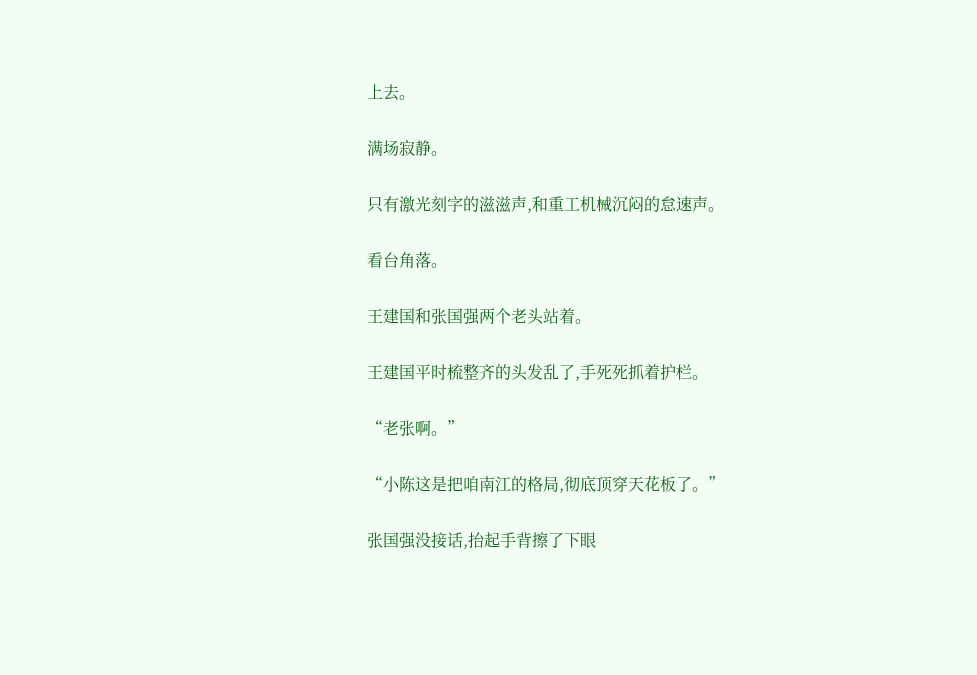上去。

满场寂静。

只有激光刻字的滋滋声,和重工机械沉闷的怠速声。

看台角落。

王建国和张国强两个老头站着。

王建国平时梳整齐的头发乱了,手死死抓着护栏。

“老张啊。”

“小陈这是把咱南江的格局,彻底顶穿天花板了。”

张国强没接话,抬起手背擦了下眼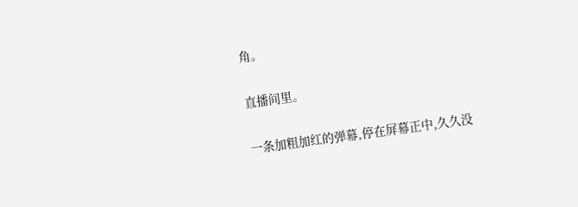角。

直播间里。

一条加粗加红的弹幕,停在屏幕正中,久久没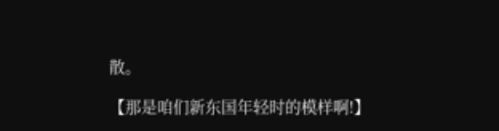散。

【那是咱们新东国年轻时的模样啊!】